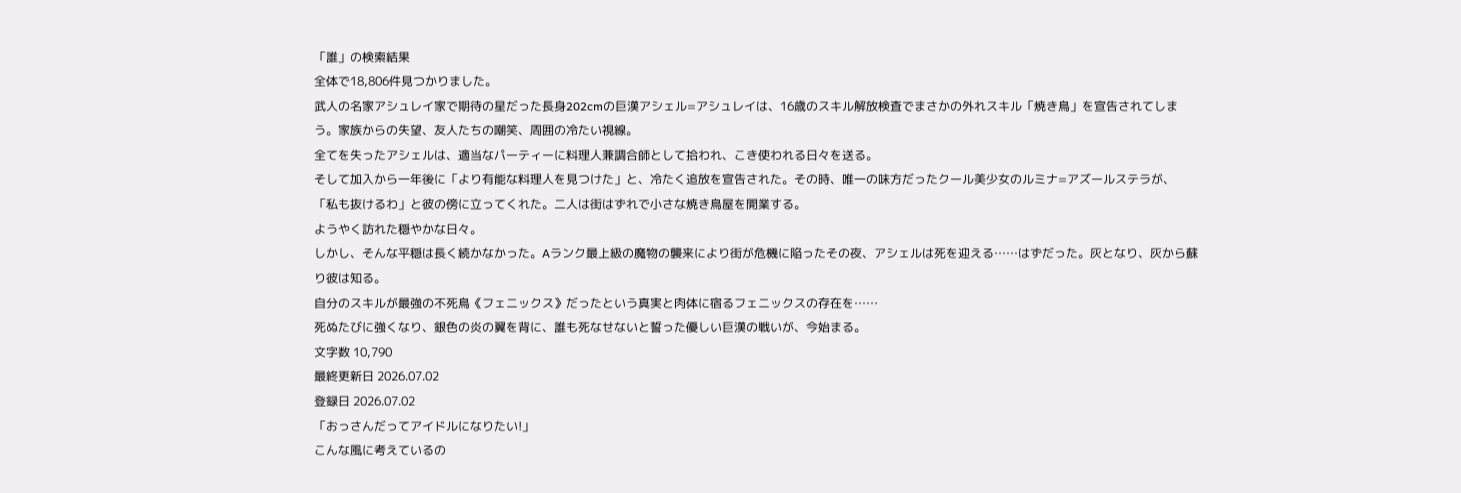「誰」の検索結果
全体で18,806件見つかりました。
武人の名家アシュレイ家で期待の星だった長身202cmの巨漢アシェル=アシュレイは、16歳のスキル解放検査でまさかの外れスキル「焼き鳥」を宣告されてしまう。家族からの失望、友人たちの嘲笑、周囲の冷たい視線。
全てを失ったアシェルは、適当なパーティーに料理人兼調合師として拾われ、こき使われる日々を送る。
そして加入から一年後に「より有能な料理人を見つけた」と、冷たく追放を宣告された。その時、唯一の味方だったクール美少女のルミナ=アズールステラが、「私も抜けるわ」と彼の傍に立ってくれた。二人は街はずれで小さな焼き鳥屋を開業する。
ようやく訪れた穏やかな日々。
しかし、そんな平穏は長く続かなかった。Aランク最上級の魔物の襲来により街が危機に陥ったその夜、アシェルは死を迎える……はずだった。灰となり、灰から蘇り彼は知る。
自分のスキルが最強の不死鳥《フェニックス》だったという真実と肉体に宿るフェニックスの存在を……
死ぬたびに強くなり、銀色の炎の翼を背に、誰も死なせないと誓った優しい巨漢の戦いが、今始まる。
文字数 10,790
最終更新日 2026.07.02
登録日 2026.07.02
「おっさんだってアイドルになりたい!」
こんな風に考えているの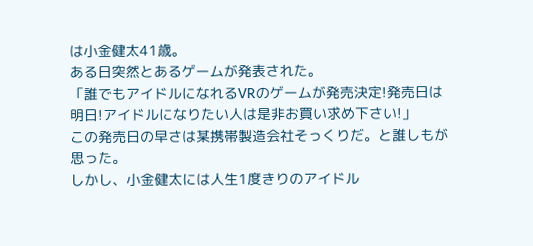は小金健太41歳。
ある日突然とあるゲームが発表された。
「誰でもアイドルになれるVRのゲームが発売決定!発売日は明日!アイドルになりたい人は是非お買い求め下さい!」
この発売日の早さは某携帯製造会社そっくりだ。と誰しもが思った。
しかし、小金健太には人生1度きりのアイドル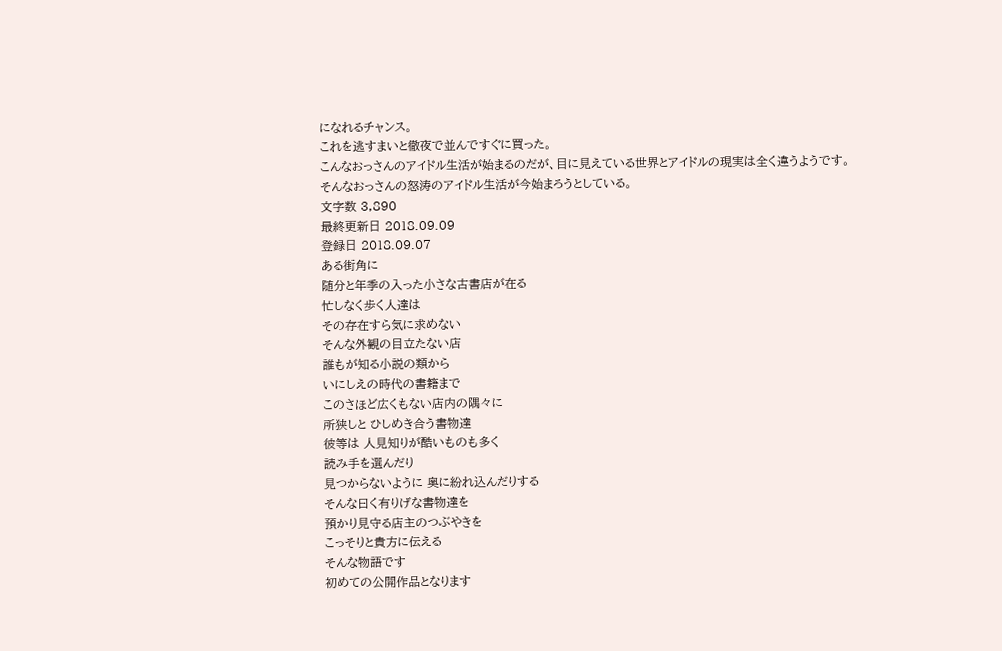になれるチャンス。
これを逃すまいと徹夜で並んですぐに買った。
こんなおっさんのアイドル生活が始まるのだが、目に見えている世界とアイドルの現実は全く違うようです。
そんなおっさんの怒涛のアイドル生活が今始まろうとしている。
文字数 3,890
最終更新日 2018.09.09
登録日 2018.09.07
ある街角に
随分と年季の入った小さな古書店が在る
忙しなく歩く人達は
その存在すら気に求めない
そんな外観の目立たない店
誰もが知る小説の類から
いにしえの時代の書籍まで
このさほど広くもない店内の隅々に
所狭しと ひしめき合う書物達
彼等は 人見知りが酷いものも多く
読み手を選んだり
見つからないように 奥に紛れ込んだりする
そんな曰く有りげな書物達を
預かり見守る店主のつぶやきを
こっそりと貴方に伝える
そんな物語です
初めての公開作品となります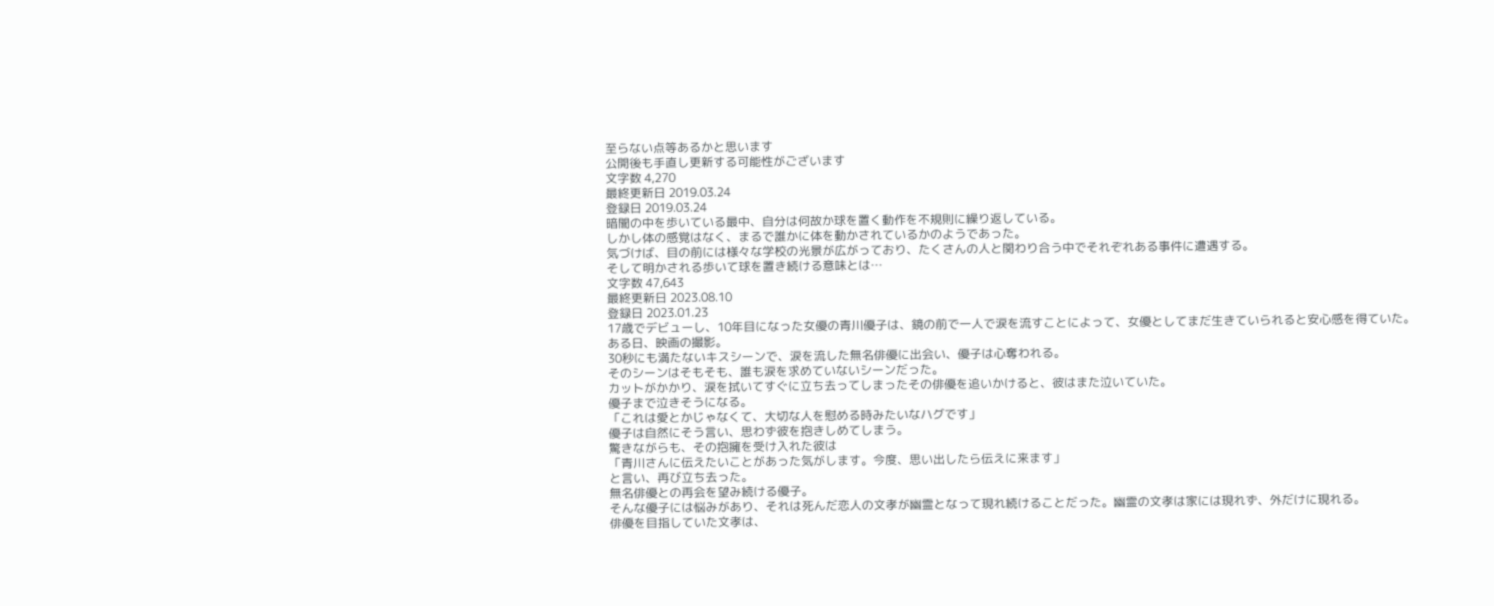至らない点等あるかと思います
公開後も手直し更新する可能性がございます
文字数 4,270
最終更新日 2019.03.24
登録日 2019.03.24
暗闇の中を歩いている最中、自分は何故か球を置く動作を不規則に繰り返している。
しかし体の感覚はなく、まるで誰かに体を動かされているかのようであった。
気づけば、目の前には様々な学校の光景が広がっており、たくさんの人と関わり合う中でそれぞれある事件に遭遇する。
そして明かされる歩いて球を置き続ける意味とは…
文字数 47,643
最終更新日 2023.08.10
登録日 2023.01.23
17歳でデビューし、10年目になった女優の青川優子は、鏡の前で一人で涙を流すことによって、女優としてまだ生きていられると安心感を得ていた。
ある日、映画の撮影。
30秒にも満たないキスシーンで、涙を流した無名俳優に出会い、優子は心奪われる。
そのシーンはそもそも、誰も涙を求めていないシーンだった。
カットがかかり、涙を拭いてすぐに立ち去ってしまったその俳優を追いかけると、彼はまた泣いていた。
優子まで泣きそうになる。
「これは愛とかじゃなくて、大切な人を慰める時みたいなハグです」
優子は自然にそう言い、思わず彼を抱きしめてしまう。
驚きながらも、その抱擁を受け入れた彼は
「青川さんに伝えたいことがあった気がします。今度、思い出したら伝えに来ます」
と言い、再び立ち去った。
無名俳優との再会を望み続ける優子。
そんな優子には悩みがあり、それは死んだ恋人の文孝が幽霊となって現れ続けることだった。幽霊の文孝は家には現れず、外だけに現れる。
俳優を目指していた文孝は、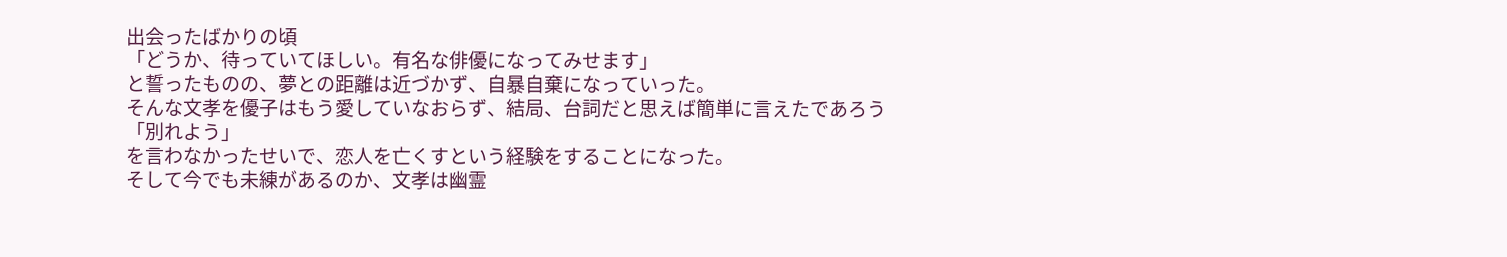出会ったばかりの頃
「どうか、待っていてほしい。有名な俳優になってみせます」
と誓ったものの、夢との距離は近づかず、自暴自棄になっていった。
そんな文孝を優子はもう愛していなおらず、結局、台詞だと思えば簡単に言えたであろう
「別れよう」
を言わなかったせいで、恋人を亡くすという経験をすることになった。
そして今でも未練があるのか、文孝は幽霊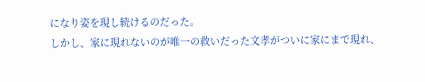になり姿を現し続けるのだった。
しかし、家に現れないのが唯一の救いだった文孝がついに家にまで現れ、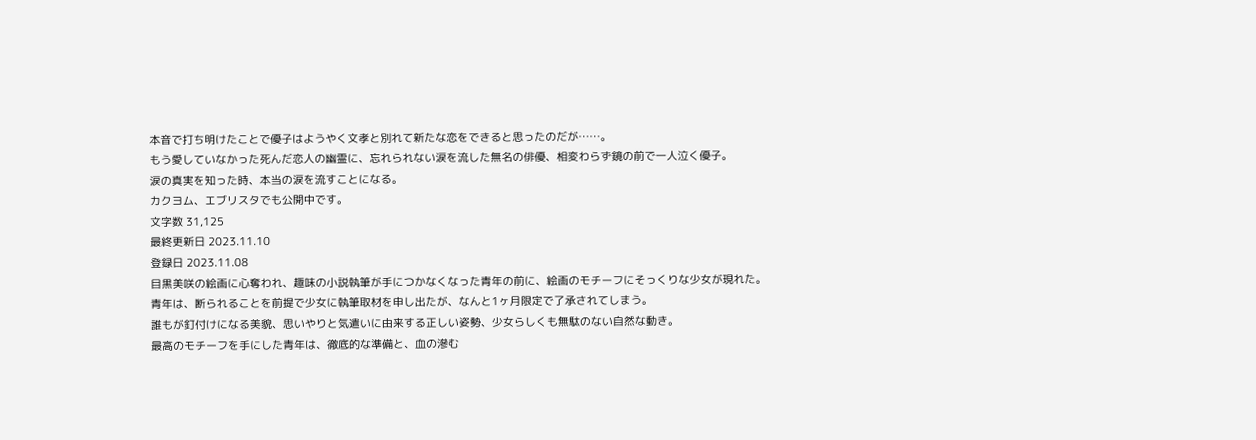本音で打ち明けたことで優子はようやく文孝と別れて新たな恋をできると思ったのだが……。
もう愛していなかった死んだ恋人の幽霊に、忘れられない涙を流した無名の俳優、相変わらず鏡の前で一人泣く優子。
涙の真実を知った時、本当の涙を流すことになる。
カクヨム、エブリスタでも公開中です。
文字数 31,125
最終更新日 2023.11.10
登録日 2023.11.08
目黒美咲の絵画に心奪われ、趣味の小説執筆が手につかなくなった青年の前に、絵画のモチーフにそっくりな少女が現れた。
青年は、断られることを前提で少女に執筆取材を申し出たが、なんと1ヶ月限定で了承されてしまう。
誰もが釘付けになる美貌、思いやりと気遣いに由来する正しい姿勢、少女らしくも無駄のない自然な動き。
最高のモチーフを手にした青年は、徹底的な準備と、血の滲む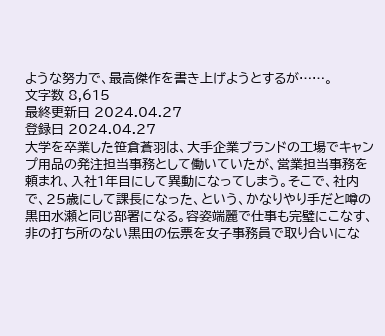ような努力で、最高傑作を書き上げようとするが……。
文字数 8,615
最終更新日 2024.04.27
登録日 2024.04.27
大学を卒業した笹倉蒼羽は、大手企業ブランドの工場でキャンプ用品の発注担当事務として働いていたが、営業担当事務を頼まれ、入社1年目にして異動になってしまう。そこで、社内で、25歳にして課長になった、という、かなりやり手だと噂の黒田水瀬と同じ部署になる。容姿端麗で仕事も完璧にこなす、非の打ち所のない黒田の伝票を女子事務員で取り合いにな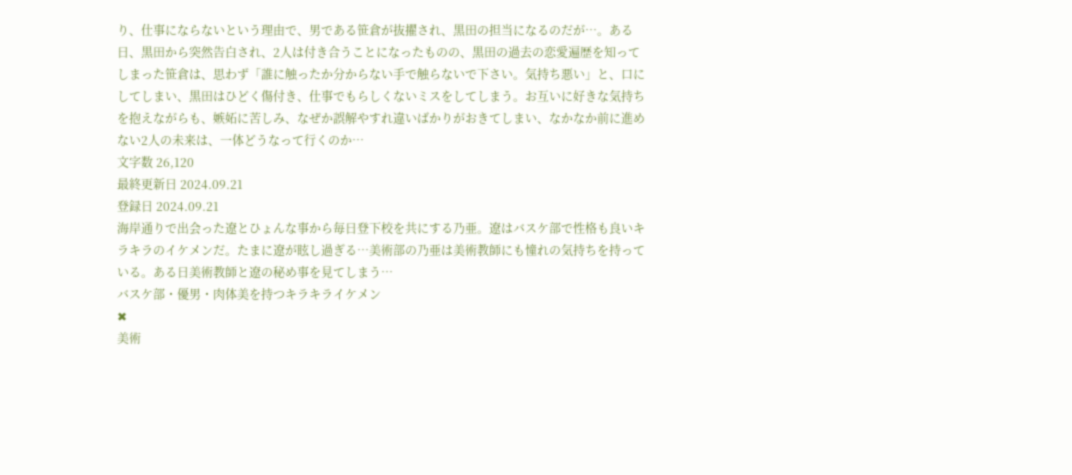り、仕事にならないという理由で、男である笹倉が抜擢され、黒田の担当になるのだが…。ある日、黒田から突然告白され、2人は付き合うことになったものの、黒田の過去の恋愛遍歴を知ってしまった笹倉は、思わず「誰に触ったか分からない手で触らないで下さい。気持ち悪い」と、口にしてしまい、黒田はひどく傷付き、仕事でもらしくないミスをしてしまう。お互いに好きな気持ちを抱えながらも、嫉妬に苦しみ、なぜか誤解やすれ違いばかりがおきてしまい、なかなか前に進めない2人の未来は、一体どうなって行くのか…
文字数 26,120
最終更新日 2024.09.21
登録日 2024.09.21
海岸通りで出会った遼とひょんな事から毎日登下校を共にする乃亜。遼はバスケ部で性格も良いキラキラのイケメンだ。たまに遼が眩し過ぎる…美術部の乃亜は美術教師にも憧れの気持ちを持っている。ある日美術教師と遼の秘め事を見てしまう…
バスケ部・優男・肉体美を持つキラキライケメン
✖
美術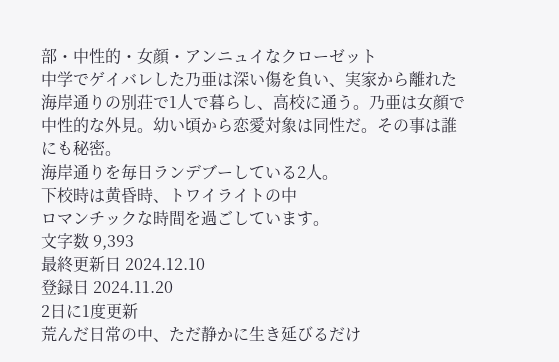部・中性的・女顔・アンニュイなクローゼット
中学でゲイバレした乃亜は深い傷を負い、実家から離れた海岸通りの別荘で1人で暮らし、高校に通う。乃亜は女顔で中性的な外見。幼い頃から恋愛対象は同性だ。その事は誰にも秘密。
海岸通りを毎日ランデブーしている2人。
下校時は黄昏時、トワイライトの中
ロマンチックな時間を過ごしています。
文字数 9,393
最終更新日 2024.12.10
登録日 2024.11.20
2日に1度更新
荒んだ日常の中、ただ静かに生き延びるだけ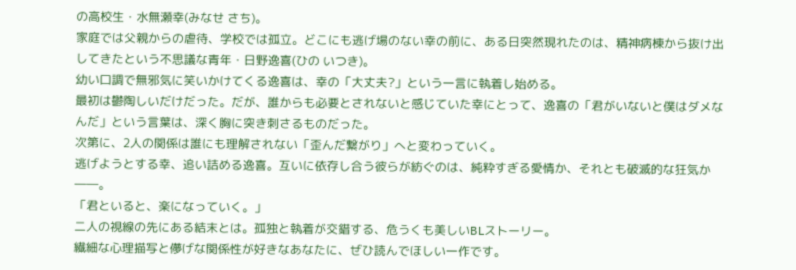の高校生・水無瀬幸(みなせ さち)。
家庭では父親からの虐待、学校では孤立。どこにも逃げ場のない幸の前に、ある日突然現れたのは、精神病棟から抜け出してきたという不思議な青年・日野逸喜(ひの いつき)。
幼い口調で無邪気に笑いかけてくる逸喜は、幸の「大丈夫?」という一言に執着し始める。
最初は鬱陶しいだけだった。だが、誰からも必要とされないと感じていた幸にとって、逸喜の「君がいないと僕はダメなんだ」という言葉は、深く胸に突き刺さるものだった。
次第に、2人の関係は誰にも理解されない「歪んだ繋がり」へと変わっていく。
逃げようとする幸、追い詰める逸喜。互いに依存し合う彼らが紡ぐのは、純粋すぎる愛情か、それとも破滅的な狂気か――。
「君といると、楽になっていく。」
二人の視線の先にある結末とは。孤独と執着が交錯する、危うくも美しいBLストーリー。
繊細な心理描写と儚げな関係性が好きなあなたに、ぜひ読んでほしい一作です。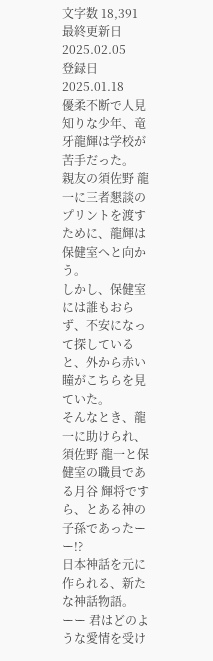文字数 18,391
最終更新日 2025.02.05
登録日 2025.01.18
優柔不断で人見知りな少年、竜牙龍輝は学校が苦手だった。
親友の須佐野 龍一に三者懇談のプリントを渡すために、龍輝は保健室へと向かう。
しかし、保健室には誰もおらず、不安になって探していると、外から赤い瞳がこちらを見ていた。
そんなとき、龍一に助けられ、須佐野 龍一と保健室の職員である月谷 輝将ですら、とある神の子孫であったーー!?
日本神話を元に作られる、新たな神話物語。
ーー 君はどのような愛情を受け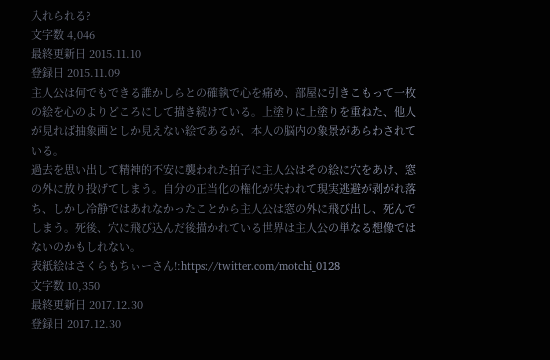入れられる?
文字数 4,046
最終更新日 2015.11.10
登録日 2015.11.09
主人公は何でもできる誰かしらとの確執で心を痛め、部屋に引きこもって一枚の絵を心のよりどころにして描き続けている。上塗りに上塗りを重ねた、他人が見れば抽象画としか見えない絵であるが、本人の脳内の象景があらわされている。
過去を思い出して精神的不安に襲われた拍子に主人公はその絵に穴をあけ、窓の外に放り投げてしまう。自分の正当化の権化が失われて現実逃避が剥がれ落ち、しかし冷静ではあれなかったことから主人公は窓の外に飛び出し、死んでしまう。死後、穴に飛び込んだ後描かれている世界は主人公の単なる想像ではないのかもしれない。
表紙絵はさくらもちぃーさん!:https://twitter.com/motchi_0128
文字数 10,350
最終更新日 2017.12.30
登録日 2017.12.30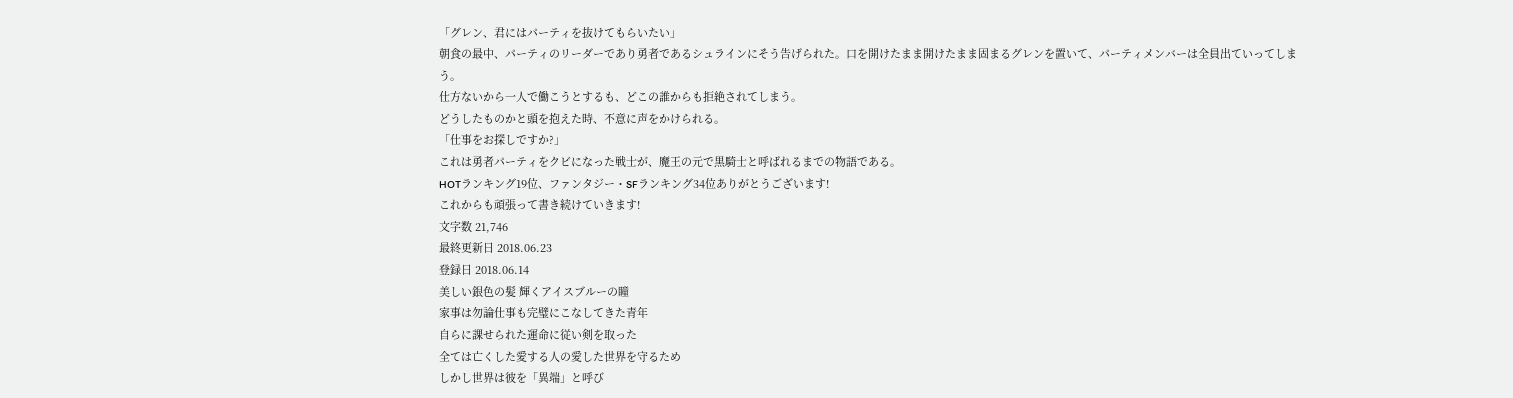「グレン、君にはパーティを抜けてもらいたい」
朝食の最中、パーティのリーダーであり勇者であるシュラインにそう告げられた。口を開けたまま開けたまま固まるグレンを置いて、パーティメンバーは全員出ていってしまう。
仕方ないから一人で働こうとするも、どこの誰からも拒絶されてしまう。
どうしたものかと頭を抱えた時、不意に声をかけられる。
「仕事をお探しですか?」
これは勇者パーティをクビになった戦士が、魔王の元で黒騎士と呼ばれるまでの物語である。
HOTランキング19位、ファンタジー・SFランキング34位ありがとうございます!
これからも頑張って書き続けていきます!
文字数 21,746
最終更新日 2018.06.23
登録日 2018.06.14
美しい銀色の髪 輝くアイスブルーの瞳
家事は勿論仕事も完璧にこなしてきた青年
自らに課せられた運命に従い剣を取った
全ては亡くした愛する人の愛した世界を守るため
しかし世界は彼を「異端」と呼び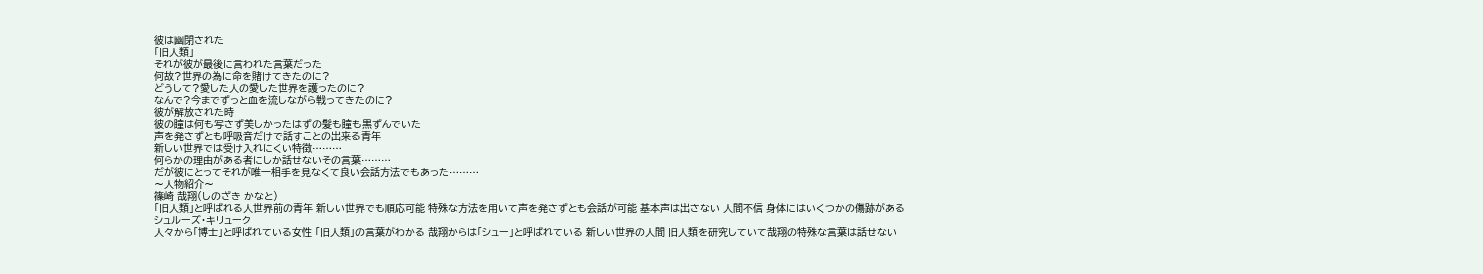彼は幽閉された
「旧人類」
それが彼が最後に言われた言葉だった
何故?世界の為に命を賭けてきたのに?
どうして?愛した人の愛した世界を護ったのに?
なんで?今までずっと血を流しながら戦ってきたのに?
彼が解放された時
彼の瞳は何も写さず美しかったはずの髪も瞳も黒ずんでいた
声を発さずとも呼吸音だけで話すことの出来る青年
新しい世界では受け入れにくい特徴………
何らかの理由がある者にしか話せないその言葉………
だが彼にとってそれが唯一相手を見なくて良い会話方法でもあった………
〜人物紹介〜
篠崎 哉翔(しのざき かなと)
「旧人類」と呼ばれる人世界前の青年 新しい世界でも順応可能 特殊な方法を用いて声を発さずとも会話が可能 基本声は出さない 人間不信 身体にはいくつかの傷跡がある
シュルーズ・キリューク
人々から「博士」と呼ばれている女性 「旧人類」の言葉がわかる 哉翔からは「シュー」と呼ばれている 新しい世界の人間 旧人類を研究していて哉翔の特殊な言葉は話せない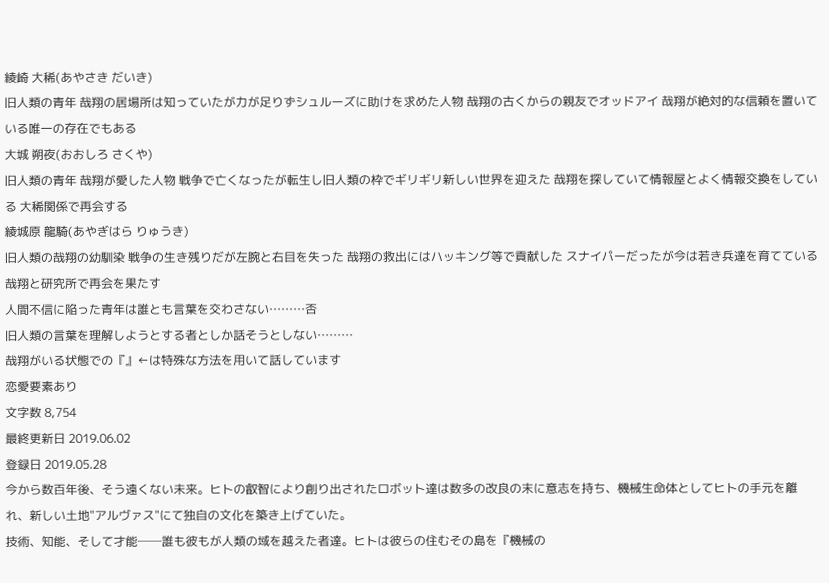綾崎 大稀(あやさき だいき)
旧人類の青年 哉翔の居場所は知っていたが力が足りずシュルーズに助けを求めた人物 哉翔の古くからの親友でオッドアイ 哉翔が絶対的な信頼を置いている唯一の存在でもある
大城 朔夜(おおしろ さくや)
旧人類の青年 哉翔が愛した人物 戦争で亡くなったが転生し旧人類の枠でギリギリ新しい世界を迎えた 哉翔を探していて情報屋とよく情報交換をしている 大稀関係で再会する
綾城原 龍騎(あやぎはら りゅうき)
旧人類の哉翔の幼馴染 戦争の生き残りだが左腕と右目を失った 哉翔の救出にはハッキング等で貢献した スナイパーだったが今は若き兵達を育てている 哉翔と研究所で再会を果たす
人間不信に陥った青年は誰とも言葉を交わさない………否
旧人類の言葉を理解しようとする者としか話そうとしない………
哉翔がいる状態での『』←は特殊な方法を用いて話しています
恋愛要素あり
文字数 8,754
最終更新日 2019.06.02
登録日 2019.05.28
今から数百年後、そう遠くない未来。ヒトの叡智により創り出されたロボット達は数多の改良の末に意志を持ち、機械生命体としてヒトの手元を離れ、新しい土地"アルヴァス"にて独自の文化を築き上げていた。
技術、知能、そして才能──誰も彼もが人類の域を越えた者達。ヒトは彼らの住むその島を『機械の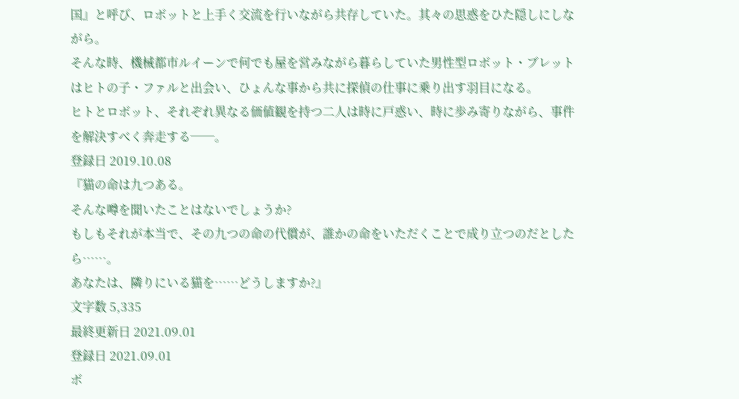国』と呼び、ロボットと上手く交流を行いながら共存していた。其々の思惑をひた隠しにしながら。
そんな時、機械都市ルイーンで何でも屋を営みながら暮らしていた男性型ロボット・ブレットはヒトの子・ファルと出会い、ひょんな事から共に探偵の仕事に乗り出す羽目になる。
ヒトとロボット、それぞれ異なる価値観を持つ二人は時に戸惑い、時に歩み寄りながら、事件を解決すべく奔走する──。
登録日 2019.10.08
『猫の命は九つある。
そんな噂を聞いたことはないでしょうか?
もしもそれが本当で、その九つの命の代償が、誰かの命をいただくことで成り立つのだとしたら……。
あなたは、隣りにいる猫を……どうしますか?』
文字数 5,335
最終更新日 2021.09.01
登録日 2021.09.01
ボ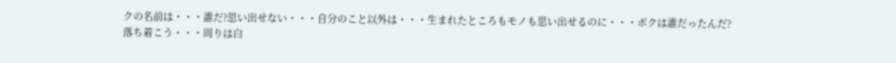クの名前は・・・誰だ?思い出せない・・・自分のこと以外は・・・生まれたところもモノも思い出せるのに・・・ボクは誰だったんだ?
落ち着こう・・・周りは白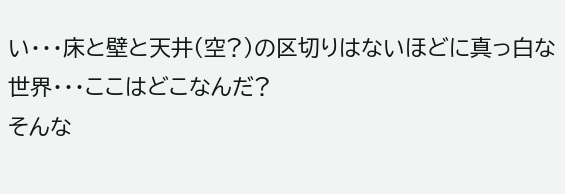い・・・床と壁と天井(空?)の区切りはないほどに真っ白な世界・・・ここはどこなんだ?
そんな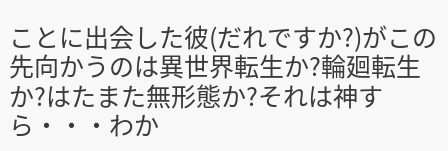ことに出会した彼(だれですか?)がこの先向かうのは異世界転生か?輪廻転生か?はたまた無形態か?それは神すら・・・わか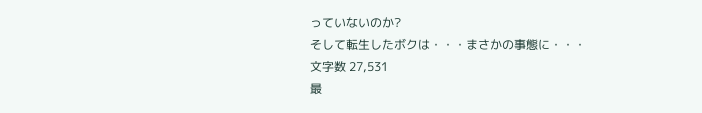っていないのか?
そして転生したボクは・・・まさかの事態に・・・
文字数 27,531
最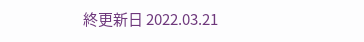終更新日 2022.03.21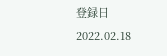登録日 2022.02.18